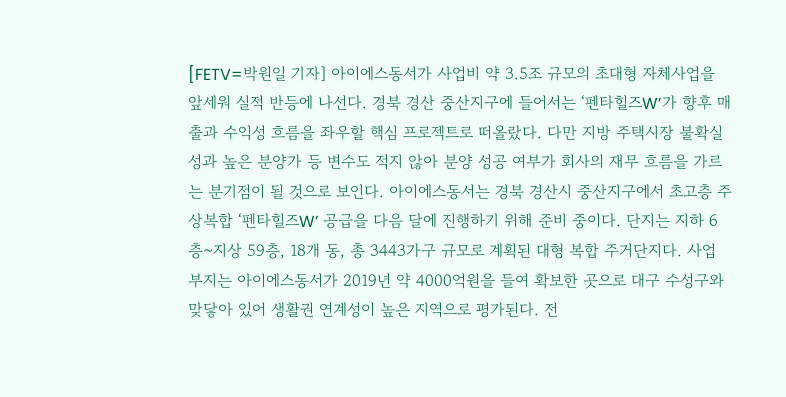[FETV=박원일 기자] 아이에스동서가 사업비 약 3.5조 규모의 초대형 자체사업을 앞세워 실적 반등에 나선다. 경북 경산 중산지구에 들어서는 ‘펜타힐즈W’가 향후 매출과 수익성 흐름을 좌우할 핵심 프로젝트로 떠올랐다. 다만 지방 주택시장 불확실성과 높은 분양가 등 변수도 적지 않아 분양 성공 여부가 회사의 재무 흐름을 가르는 분기점이 될 것으로 보인다. 아이에스동서는 경북 경산시 중산지구에서 초고층 주상복합 ‘펜타힐즈W’ 공급을 다음 달에 진행하기 위해 준비 중이다. 단지는 지하 6층~지상 59층, 18개 동, 총 3443가구 규모로 계획된 대형 복합 주거단지다. 사업 부지는 아이에스동서가 2019년 약 4000억원을 들여 확보한 곳으로 대구 수성구와 맞닿아 있어 생활권 연계성이 높은 지역으로 평가된다. 전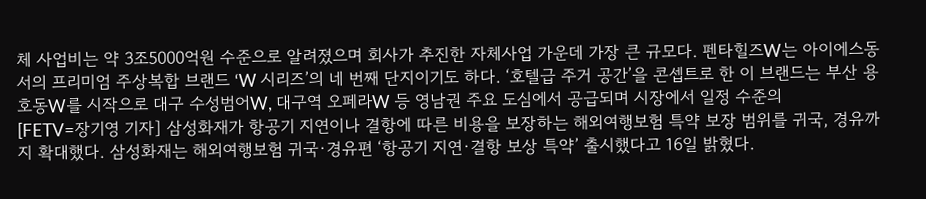체 사업비는 약 3조5000억원 수준으로 알려졌으며 회사가 추진한 자체사업 가운데 가장 큰 규모다. 펜타힐즈W는 아이에스동서의 프리미엄 주상복합 브랜드 ‘W 시리즈’의 네 번째 단지이기도 하다. ‘호텔급 주거 공간’을 콘셉트로 한 이 브랜드는 부산 용호동W를 시작으로 대구 수성범어W, 대구역 오페라W 등 영남권 주요 도심에서 공급되며 시장에서 일정 수준의
[FETV=장기영 기자] 삼성화재가 항공기 지연이나 결항에 따른 비용을 보장하는 해외여행보험 특약 보장 범위를 귀국, 경유까지 확대했다. 삼성화재는 해외여행보험 귀국·경유편 ‘항공기 지연·결항 보상 특약’ 출시했다고 16일 밝혔다.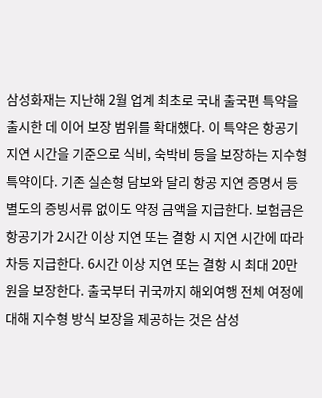삼성화재는 지난해 2월 업계 최초로 국내 출국편 특약을 출시한 데 이어 보장 범위를 확대했다. 이 특약은 항공기 지연 시간을 기준으로 식비, 숙박비 등을 보장하는 지수형 특약이다. 기존 실손형 담보와 달리 항공 지연 증명서 등 별도의 증빙서류 없이도 약정 금액을 지급한다. 보험금은 항공기가 2시간 이상 지연 또는 결항 시 지연 시간에 따라 차등 지급한다. 6시간 이상 지연 또는 결항 시 최대 20만원을 보장한다. 출국부터 귀국까지 해외여행 전체 여정에 대해 지수형 방식 보장을 제공하는 것은 삼성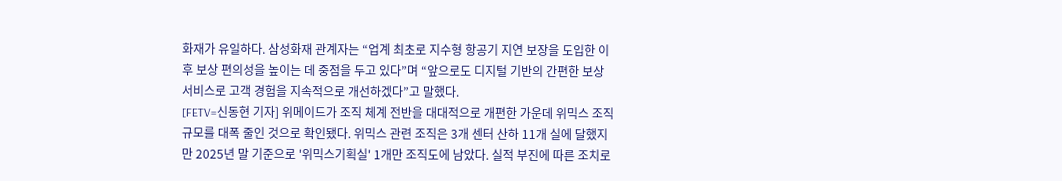화재가 유일하다. 삼성화재 관계자는 “업계 최초로 지수형 항공기 지연 보장을 도입한 이후 보상 편의성을 높이는 데 중점을 두고 있다”며 “앞으로도 디지털 기반의 간편한 보상 서비스로 고객 경험을 지속적으로 개선하겠다”고 말했다.
[FETV=신동현 기자] 위메이드가 조직 체계 전반을 대대적으로 개편한 가운데 위믹스 조직 규모를 대폭 줄인 것으로 확인됐다. 위믹스 관련 조직은 3개 센터 산하 11개 실에 달했지만 2025년 말 기준으로 '위믹스기획실' 1개만 조직도에 남았다. 실적 부진에 따른 조치로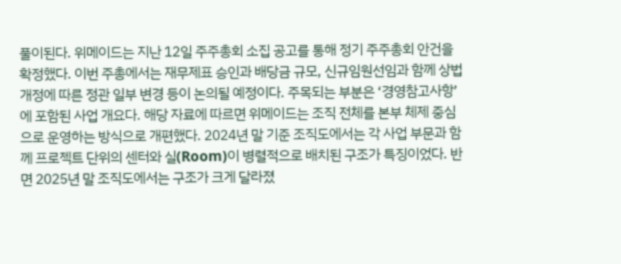풀이된다. 위메이드는 지난 12일 주주총회 소집 공고를 통해 정기 주주총회 안건을 확정했다. 이번 주총에서는 재무제표 승인과 배당금 규모, 신규임원선임과 함께 상법 개정에 따른 정관 일부 변경 등이 논의될 예정이다. 주목되는 부분은 ‘경영참고사항’에 포함된 사업 개요다. 해당 자료에 따르면 위메이드는 조직 전체를 본부 체제 중심으로 운영하는 방식으로 개편했다. 2024년 말 기준 조직도에서는 각 사업 부문과 함께 프로젝트 단위의 센터와 실(Room)이 병렬적으로 배치된 구조가 특징이었다. 반면 2025년 말 조직도에서는 구조가 크게 달라졌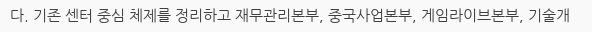다. 기존 센터 중심 체제를 정리하고 재무관리본부, 중국사업본부, 게임라이브본부, 기술개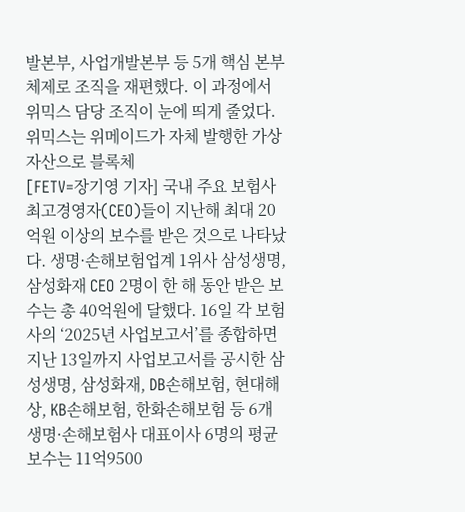발본부, 사업개발본부 등 5개 핵심 본부 체제로 조직을 재편했다. 이 과정에서 위믹스 담당 조직이 눈에 띄게 줄었다. 위믹스는 위메이드가 자체 발행한 가상자산으로 블록체
[FETV=장기영 기자] 국내 주요 보험사 최고경영자(CEO)들이 지난해 최대 20억원 이상의 보수를 받은 것으로 나타났다. 생명·손해보험업계 1위사 삼성생명, 삼성화재 CEO 2명이 한 해 동안 받은 보수는 총 40억원에 달했다. 16일 각 보험사의 ‘2025년 사업보고서’를 종합하면 지난 13일까지 사업보고서를 공시한 삼성생명, 삼성화재, DB손해보험, 현대해상, KB손해보험, 한화손해보험 등 6개 생명·손해보험사 대표이사 6명의 평균 보수는 11억9500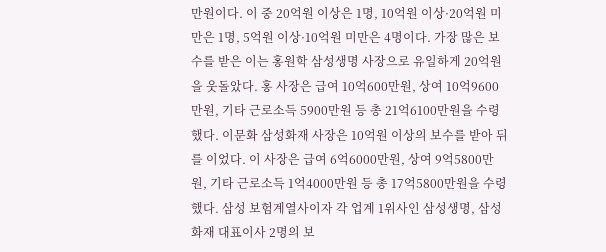만원이다. 이 중 20억원 이상은 1명, 10억원 이상·20억원 미만은 1명, 5억원 이상·10억원 미만은 4명이다. 가장 많은 보수를 받은 이는 홍원학 삼성생명 사장으로 유일하게 20억원을 웃돌았다. 홍 사장은 급여 10억600만원, 상여 10억9600만원, 기타 근로소득 5900만원 등 총 21억6100만원을 수령했다. 이문화 삼성화재 사장은 10억원 이상의 보수를 받아 뒤를 이었다. 이 사장은 급여 6억6000만원, 상여 9억5800만원, 기타 근로소득 1억4000만원 등 총 17억5800만원을 수령했다. 삼성 보험계열사이자 각 업계 1위사인 삼성생명, 삼성화재 대표이사 2명의 보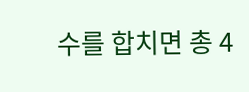수를 합치면 총 4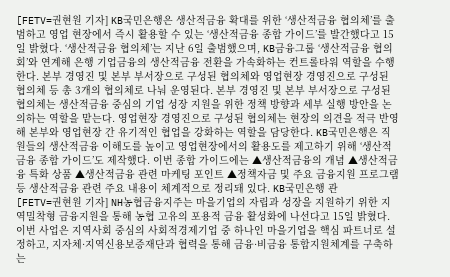[FETV=권현원 기자] KB국민은행은 생산적금융 확대를 위한 ‘생산적금융 협의체’를 출범하고 영업 현장에서 즉시 활용할 수 있는 ‘생산적금융 종합 가이드’를 발간했다고 15일 밝혔다. ‘생산적금융 협의체’는 지난 6일 출범했으며, KB금융그룹 ‘생산적금융 협의회’와 연계해 은행 기업금융의 생산적금융 전환을 가속화하는 컨트롤타워 역할을 수행한다. 본부 경영진 및 본부 부서장으로 구성된 협의체와 영업현장 경영진으로 구성된 협의체 등 총 3개의 협의체로 나눠 운영된다. 본부 경영진 및 본부 부서장으로 구성된 협의체는 생산적금융 중심의 기업 성장 지원을 위한 정책 방향과 세부 실행 방안을 논의하는 역할을 맡는다. 영업현장 경영진으로 구성된 협의체는 현장의 의견을 적극 반영해 본부와 영업현장 간 유기적인 협업을 강화하는 역할을 담당한다. KB국민은행은 직원들의 생산적금융 이해도를 높이고 영업현장에서의 활용도를 제고하기 위해 ‘생산적금융 종합 가이드’도 제작했다. 이번 종합 가이드에는 ▲생산적금융의 개념 ▲생산적금융 특화 상품 ▲생산적금융 관련 마케팅 포인트 ▲정책자금 및 주요 금융지원 프로그램 등 생산적금융 관련 주요 내용이 체계적으로 정리돼 있다. KB국민은행 관
[FETV=권현원 기자] NH농협금융지주는 마을기업의 자립과 성장을 지원하기 위한 지역밀착형 금융지원을 통해 농협 고유의 포용적 금융 활성화에 나선다고 15일 밝혔다. 이번 사업은 지역사회 중심의 사회적경제기업 중 하나인 마을기업을 핵심 파트너로 설정하고, 지자체·지역신용보증재단과 협력을 통해 금융·비금융 통합지원체계를 구축하는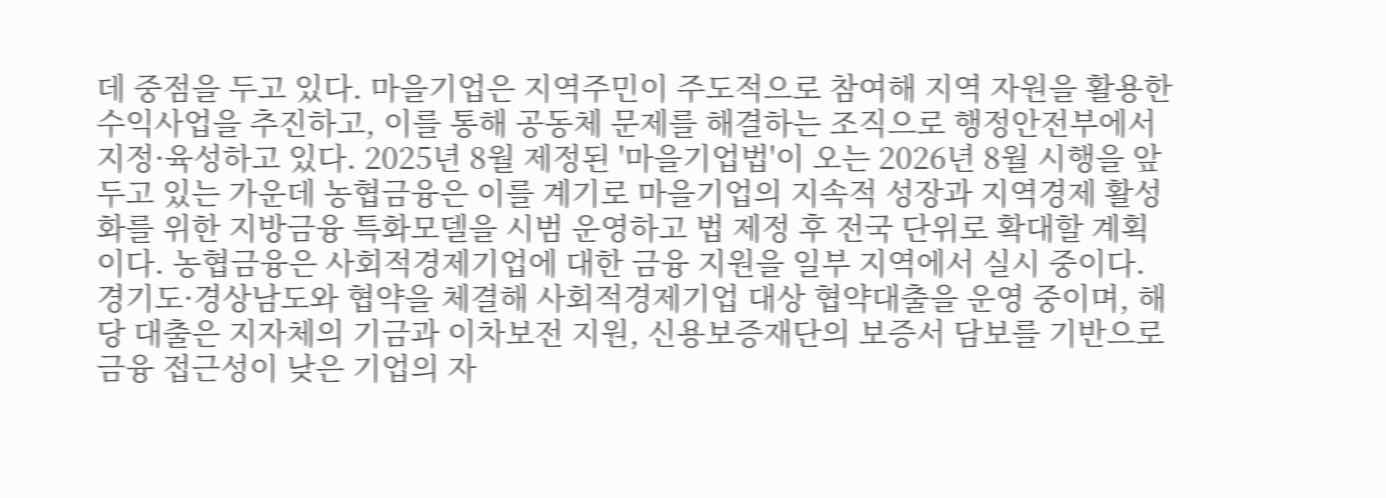데 중점을 두고 있다. 마을기업은 지역주민이 주도적으로 참여해 지역 자원을 활용한 수익사업을 추진하고, 이를 통해 공동체 문제를 해결하는 조직으로 행정안전부에서 지정·육성하고 있다. 2025년 8월 제정된 '마을기업법'이 오는 2026년 8월 시행을 앞두고 있는 가운데 농협금융은 이를 계기로 마을기업의 지속적 성장과 지역경제 활성화를 위한 지방금융 특화모델을 시범 운영하고 법 제정 후 전국 단위로 확대할 계획이다. 농협금융은 사회적경제기업에 대한 금융 지원을 일부 지역에서 실시 중이다. 경기도·경상남도와 협약을 체결해 사회적경제기업 대상 협약대출을 운영 중이며, 해당 대출은 지자체의 기금과 이차보전 지원, 신용보증재단의 보증서 담보를 기반으로 금융 접근성이 낮은 기업의 자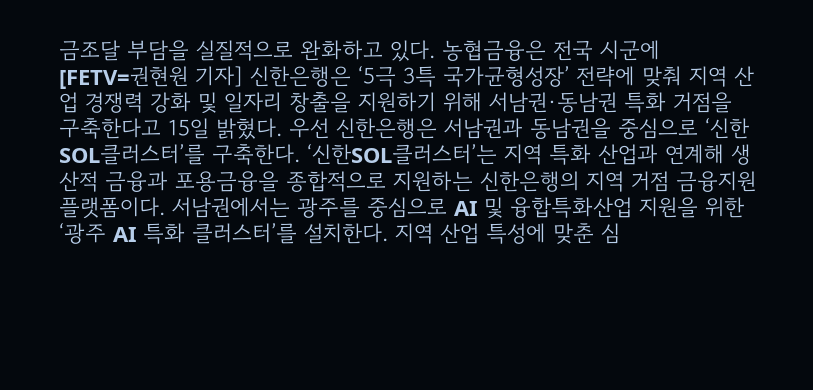금조달 부담을 실질적으로 완화하고 있다. 농협금융은 전국 시군에
[FETV=권현원 기자] 신한은행은 ‘5극 3특 국가균형성장’ 전략에 맞춰 지역 산업 경쟁력 강화 및 일자리 창출을 지원하기 위해 서남권·동남권 특화 거점을 구축한다고 15일 밝혔다. 우선 신한은행은 서남권과 동남권을 중심으로 ‘신한SOL클러스터’를 구축한다. ‘신한SOL클러스터’는 지역 특화 산업과 연계해 생산적 금융과 포용금융을 종합적으로 지원하는 신한은행의 지역 거점 금융지원 플랫폼이다. 서남권에서는 광주를 중심으로 AI 및 융합특화산업 지원을 위한 ‘광주 AI 특화 클러스터’를 설치한다. 지역 산업 특성에 맞춘 심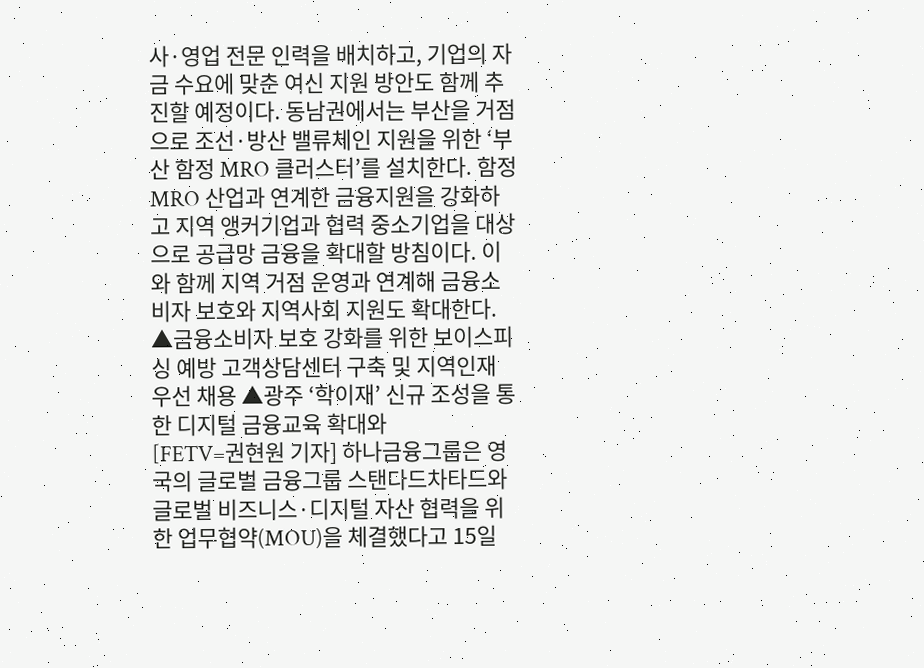사·영업 전문 인력을 배치하고, 기업의 자금 수요에 맞춘 여신 지원 방안도 함께 추진할 예정이다. 동남권에서는 부산을 거점으로 조선·방산 밸류체인 지원을 위한 ‘부산 함정 MRO 클러스터’를 설치한다. 함정 MRO 산업과 연계한 금융지원을 강화하고 지역 앵커기업과 협력 중소기업을 대상으로 공급망 금융을 확대할 방침이다. 이와 함께 지역 거점 운영과 연계해 금융소비자 보호와 지역사회 지원도 확대한다. ▲금융소비자 보호 강화를 위한 보이스피싱 예방 고객상담센터 구축 및 지역인재 우선 채용 ▲광주 ‘학이재’ 신규 조성을 통한 디지털 금융교육 확대와
[FETV=권현원 기자] 하나금융그룹은 영국의 글로벌 금융그룹 스탠다드차타드와 글로벌 비즈니스·디지털 자산 협력을 위한 업무협약(MOU)을 체결했다고 15일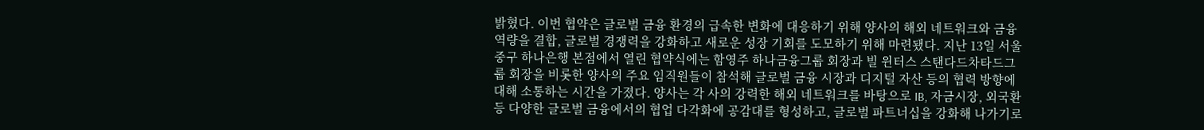밝혔다. 이번 협약은 글로벌 금융 환경의 급속한 변화에 대응하기 위해 양사의 해외 네트워크와 금융 역량을 결합, 글로벌 경쟁력을 강화하고 새로운 성장 기회를 도모하기 위해 마련됐다. 지난 13일 서울 중구 하나은행 본점에서 열린 협약식에는 함영주 하나금융그룹 회장과 빌 윈터스 스탠다드차타드그룹 회장을 비롯한 양사의 주요 임직원들이 참석해 글로벌 금융 시장과 디지털 자산 등의 협력 방향에 대해 소통하는 시간을 가졌다. 양사는 각 사의 강력한 해외 네트워크를 바탕으로 IB, 자금시장, 외국환 등 다양한 글로벌 금융에서의 협업 다각화에 공감대를 형성하고, 글로벌 파트너십을 강화해 나가기로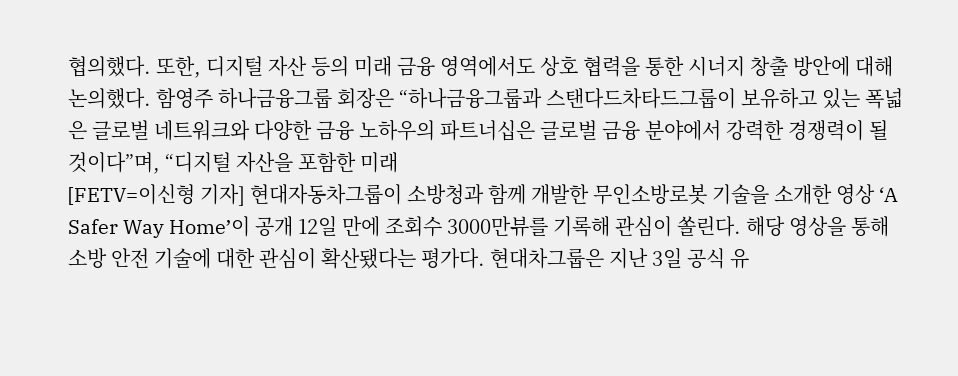협의했다. 또한, 디지털 자산 등의 미래 금융 영역에서도 상호 협력을 통한 시너지 창출 방안에 대해 논의했다. 함영주 하나금융그룹 회장은 “하나금융그룹과 스탠다드차타드그룹이 보유하고 있는 폭넓은 글로벌 네트워크와 다양한 금융 노하우의 파트너십은 글로벌 금융 분야에서 강력한 경쟁력이 될 것이다”며, “디지털 자산을 포함한 미래
[FETV=이신형 기자] 현대자동차그룹이 소방청과 함께 개발한 무인소방로봇 기술을 소개한 영상 ‘A Safer Way Home’이 공개 12일 만에 조회수 3000만뷰를 기록해 관심이 쏠린다. 해당 영상을 통해 소방 안전 기술에 대한 관심이 확산됐다는 평가다. 현대차그룹은 지난 3일 공식 유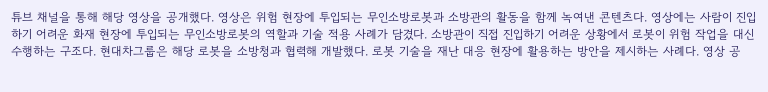튜브 채널을 통해 해당 영상을 공개했다. 영상은 위험 현장에 투입되는 무인소방로봇과 소방관의 활동을 함께 녹여낸 콘텐츠다. 영상에는 사람이 진입하기 어려운 화재 현장에 투입되는 무인소방로봇의 역할과 기술 적용 사례가 담겼다. 소방관이 직접 진입하기 어려운 상황에서 로봇이 위험 작업을 대신 수행하는 구조다. 현대차그룹은 해당 로봇을 소방청과 협력해 개발했다. 로봇 기술을 재난 대응 현장에 활용하는 방안을 제시하는 사례다. 영상 공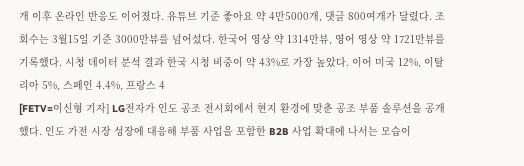개 이후 온라인 반응도 이어졌다. 유튜브 기준 좋아요 약 4만5000개, 댓글 800여개가 달렸다. 조회수는 3월15일 기준 3000만뷰를 넘어섰다. 한국어 영상 약 1314만뷰, 영어 영상 약 1721만뷰를 기록했다. 시청 데이터 분석 결과 한국 시청 비중이 약 43%로 가장 높았다. 이어 미국 12%, 이탈리아 5%, 스페인 4.4%, 프랑스 4
[FETV=이신형 기자] LG전자가 인도 공조 전시회에서 현지 환경에 맞춘 공조 부품 솔루션을 공개했다. 인도 가전 시장 성장에 대응해 부품 사업을 포함한 B2B 사업 확대에 나서는 모습이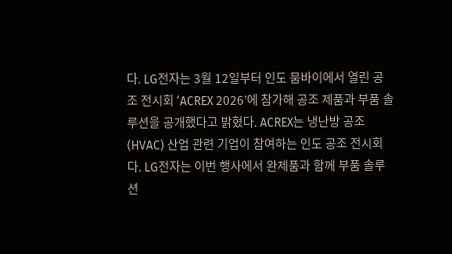다. LG전자는 3월 12일부터 인도 뭄바이에서 열린 공조 전시회 ‘ACREX 2026’에 참가해 공조 제품과 부품 솔루션을 공개했다고 밝혔다. ACREX는 냉난방 공조(HVAC) 산업 관련 기업이 참여하는 인도 공조 전시회다. LG전자는 이번 행사에서 완제품과 함께 부품 솔루션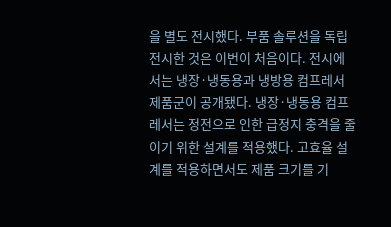을 별도 전시했다. 부품 솔루션을 독립 전시한 것은 이번이 처음이다. 전시에서는 냉장·냉동용과 냉방용 컴프레서 제품군이 공개됐다. 냉장·냉동용 컴프레서는 정전으로 인한 급정지 충격을 줄이기 위한 설계를 적용했다. 고효율 설계를 적용하면서도 제품 크기를 기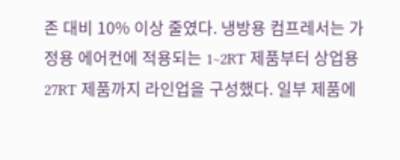존 대비 10% 이상 줄였다. 냉방용 컴프레서는 가정용 에어컨에 적용되는 1~2RT 제품부터 상업용 27RT 제품까지 라인업을 구성했다. 일부 제품에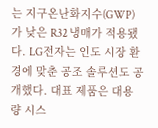는 지구온난화지수(GWP)가 낮은 R32 냉매가 적용됐다. LG전자는 인도 시장 환경에 맞춘 공조 솔루션도 공개했다. 대표 제품은 대용량 시스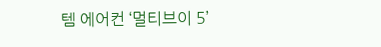템 에어컨 ‘멀티브이 5’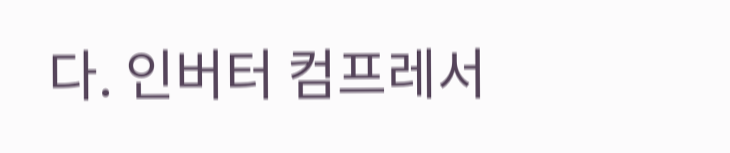다. 인버터 컴프레서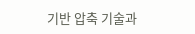기반 압축 기술과